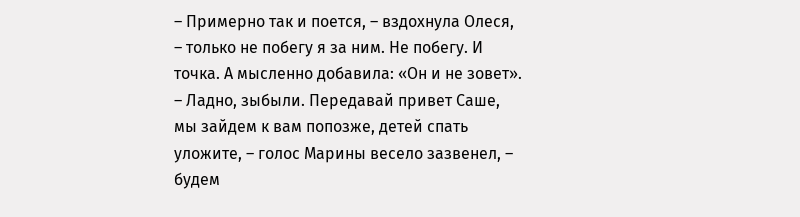– Примерно так и поется, – вздохнула Олеся, – только не побегу я за ним. Не побегу. И точка. А мысленно добавила: «Он и не зовет».
– Ладно, зыбыли. Передавай привет Саше, мы зайдем к вам попозже, детей спать уложите, – голос Марины весело зазвенел, – будем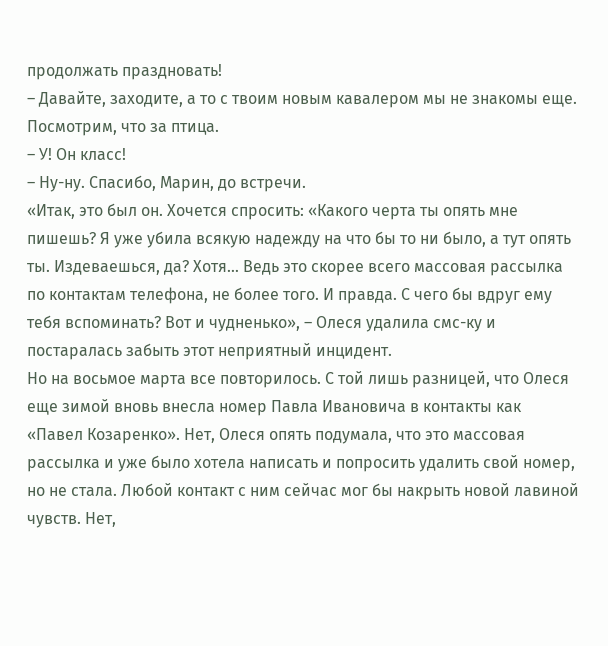продолжать праздновать!
– Давайте, заходите, а то с твоим новым кавалером мы не знакомы еще. Посмотрим, что за птица.
– У! Он класс!
– Ну-ну. Спасибо, Марин, до встречи.
«Итак, это был он. Хочется спросить: «Какого черта ты опять мне пишешь? Я уже убила всякую надежду на что бы то ни было, а тут опять ты. Издеваешься, да? Хотя… Ведь это скорее всего массовая рассылка по контактам телефона, не более того. И правда. С чего бы вдруг ему тебя вспоминать? Вот и чудненько», – Олеся удалила смс-ку и постаралась забыть этот неприятный инцидент.
Но на восьмое марта все повторилось. С той лишь разницей, что Олеся еще зимой вновь внесла номер Павла Ивановича в контакты как «Павел Козаренко». Нет, Олеся опять подумала, что это массовая рассылка и уже было хотела написать и попросить удалить свой номер, но не стала. Любой контакт с ним сейчас мог бы накрыть новой лавиной чувств. Нет,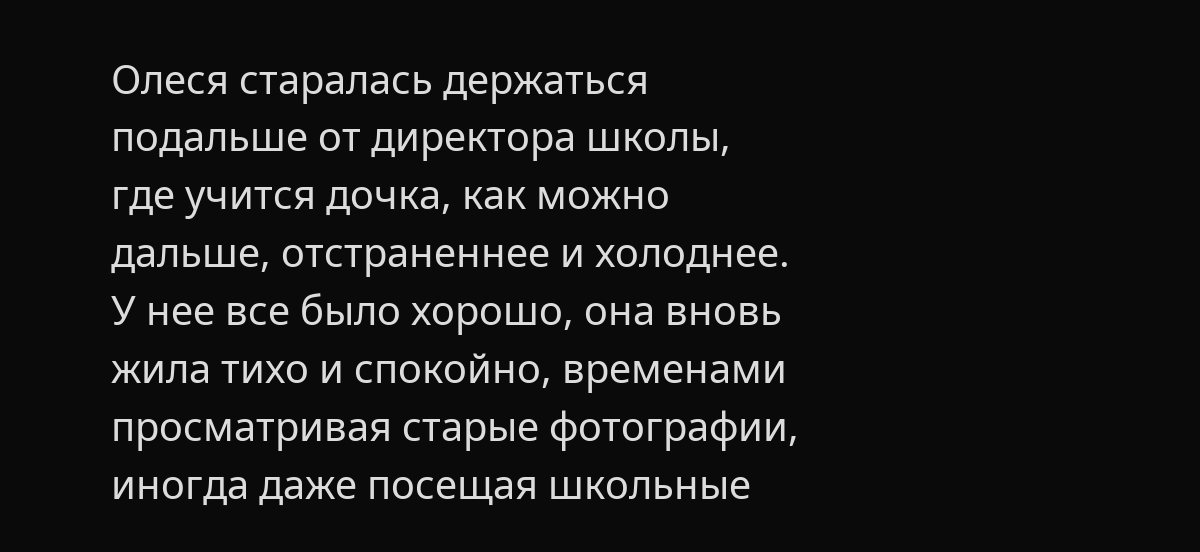Олеся старалась держаться подальше от директора школы, где учится дочка, как можно дальше, отстраненнее и холоднее.
У нее все было хорошо, она вновь жила тихо и спокойно, временами просматривая старые фотографии, иногда даже посещая школьные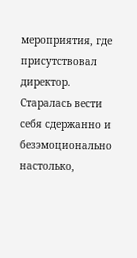мероприятия, где присутствовал директор. Старалась вести себя сдержанно и безэмоционально настолько,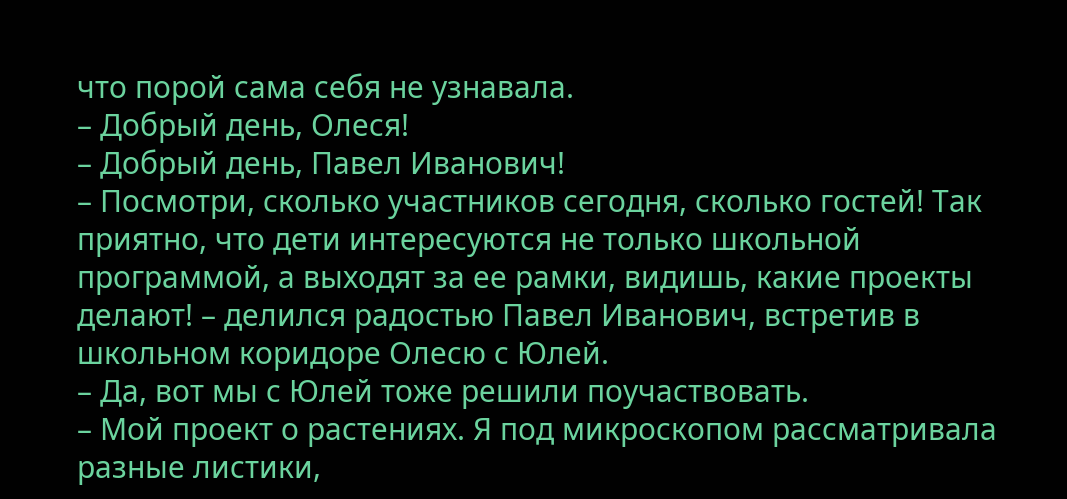что порой сама себя не узнавала.
– Добрый день, Олеся!
– Добрый день, Павел Иванович!
– Посмотри, сколько участников сегодня, сколько гостей! Так приятно, что дети интересуются не только школьной программой, а выходят за ее рамки, видишь, какие проекты делают! – делился радостью Павел Иванович, встретив в школьном коридоре Олесю с Юлей.
– Да, вот мы с Юлей тоже решили поучаствовать.
– Мой проект о растениях. Я под микроскопом рассматривала разные листики,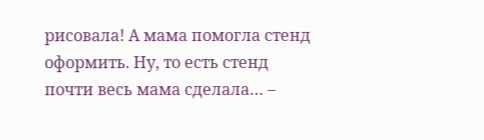рисовала! А мама помогла стенд оформить. Ну, то есть стенд почти весь мама сделала… –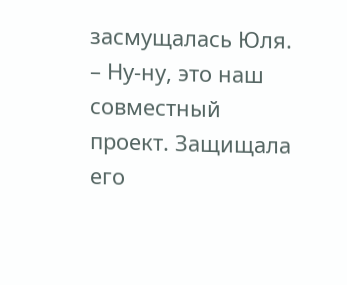засмущалась Юля.
– Ну-ну, это наш совместный проект. Защищала его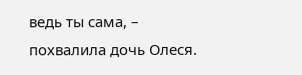ведь ты сама, – похвалила дочь Олеся.